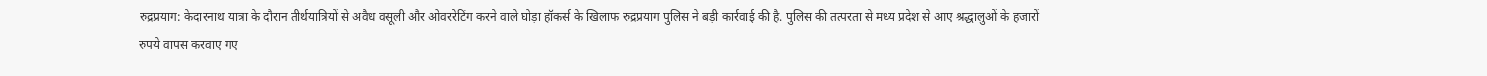रुद्रप्रयाग: केदारनाथ यात्रा के दौरान तीर्थयात्रियों से अवैध वसूली और ओवररेटिंग करने वाले घोड़ा हॉकर्स के खिलाफ रुद्रप्रयाग पुलिस ने बड़ी कार्रवाई की है. पुलिस की तत्परता से मध्य प्रदेश से आए श्रद्धालुओं के हजारों रुपये वापस करवाए गए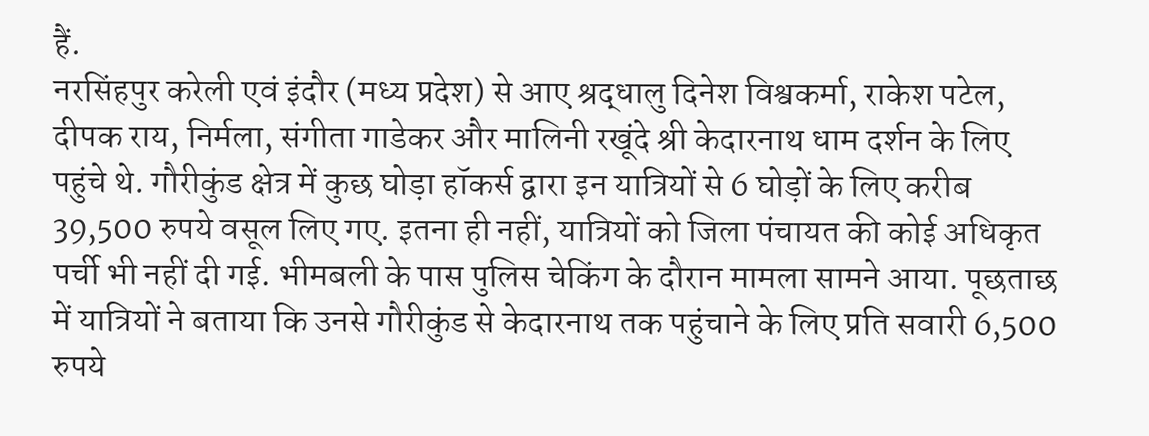हैं.
नरसिंहपुर करेली एवं इंदौर (मध्य प्रदेश) से आए श्रद्धालु दिनेश विश्वकर्मा, राकेश पटेल, दीपक राय, निर्मला, संगीता गाडेकर और मालिनी रखूंदे श्री केदारनाथ धाम दर्शन के लिए पहुंचे थे. गौरीकुंड क्षेत्र में कुछ घोड़ा हॉकर्स द्वारा इन यात्रियों से 6 घोड़ों के लिए करीब 39,500 रुपये वसूल लिए गए. इतना ही नहीं, यात्रियों को जिला पंचायत की कोई अधिकृत पर्ची भी नहीं दी गई. भीमबली के पास पुलिस चेकिंग के दौरान मामला सामने आया. पूछताछ में यात्रियों ने बताया कि उनसे गौरीकुंड से केदारनाथ तक पहुंचाने के लिए प्रति सवारी 6,500 रुपये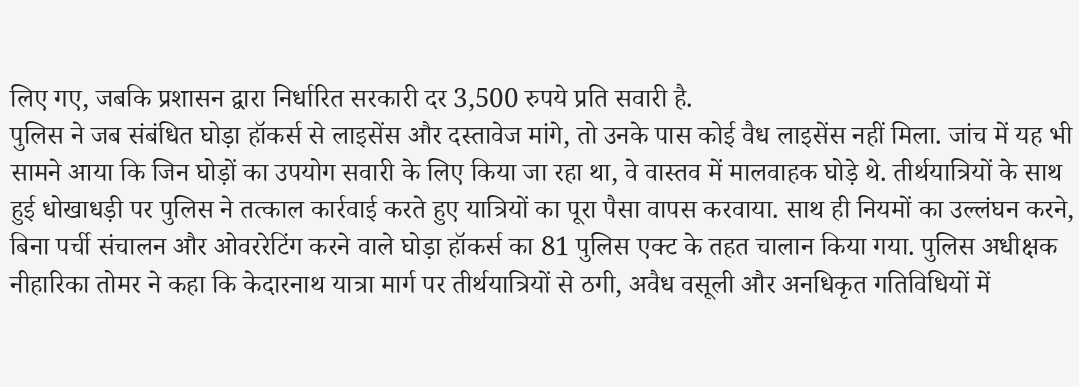लिए गए, जबकि प्रशासन द्वारा निर्धारित सरकारी दर 3,500 रुपये प्रति सवारी है.
पुलिस ने जब संबंधित घोड़ा हॉकर्स से लाइसेंस और दस्तावेज मांगे, तो उनके पास कोई वैध लाइसेंस नहीं मिला. जांच में यह भी सामने आया कि जिन घोड़ों का उपयोग सवारी के लिए किया जा रहा था, वे वास्तव में मालवाहक घोड़े थे. तीर्थयात्रियों के साथ हुई धोखाधड़ी पर पुलिस ने तत्काल कार्रवाई करते हुए यात्रियों का पूरा पैसा वापस करवाया. साथ ही नियमों का उल्लंघन करने, बिना पर्ची संचालन और ओवररेटिंग करने वाले घोड़ा हॉकर्स का 81 पुलिस एक्ट के तहत चालान किया गया. पुलिस अधीक्षक नीहारिका तोमर ने कहा कि केदारनाथ यात्रा मार्ग पर तीर्थयात्रियों से ठगी, अवैध वसूली और अनधिकृत गतिविधियों में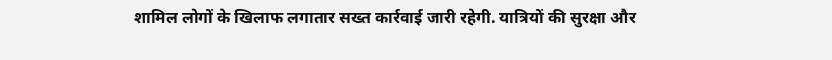शामिल लोगों के खिलाफ लगातार सख्त कार्रवाई जारी रहेगी. यात्रियों की सुरक्षा और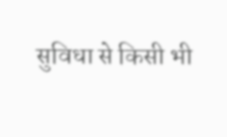सुविधा से किसी भी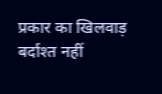प्रकार का खिलवाड़ बर्दाश्त नहीं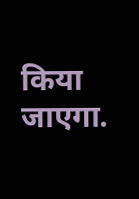किया जाएगा.